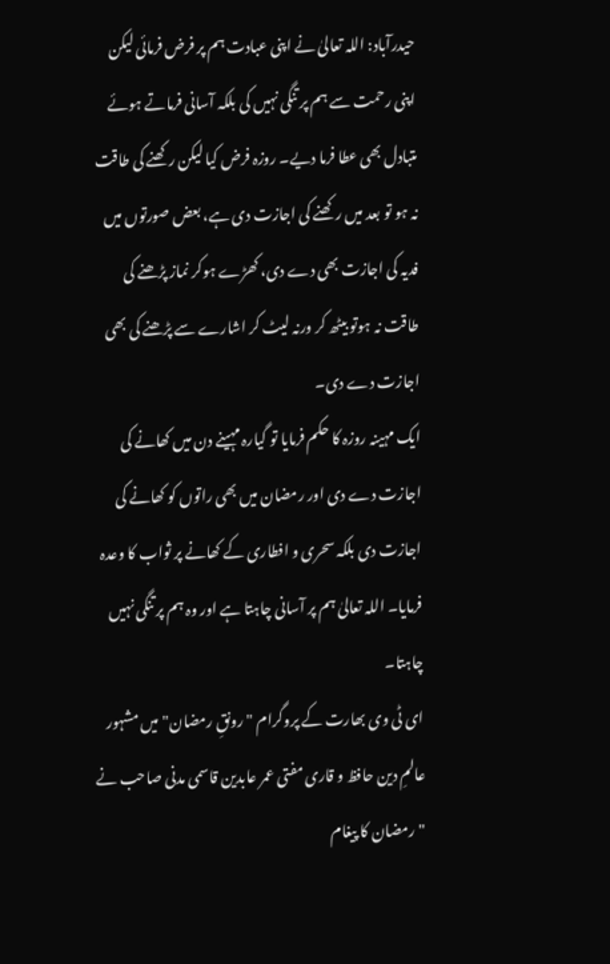حیدرآباد: اللہ تعالیٰ نے اپنی عبادت ہم پر فرض فرمائی لیکن اپنی رحمت سے ہم پر تنگی نہیں کی بلکہ آسانی فرماتے ہوئے متبادل بھی عطا فرما دیے۔ روزہ فرض کیا لیکن رکھنے کی طاقت نہ ہو تو بعد میں رکھنے کی اجازت دی ہے، بعض صورتوں میں فدیہ کی اجازت بھی دے دی، کھڑے ہوکر نماز پڑھنے کی طاقت نہ ہوتو بیٹھ کر ورنہ لیٹ کر اشارے سے پڑھنے کی بھی اجازت دے دی۔
ایک مہینہ روزہ کا حکم فرمایا تو گیارہ مہینے دن میں کھانے کی اجازت دے دی اور رمضان میں بھی راتوں کو کھانے کی اجازت دی بلکہ سحری و افطاری کے کھانے پر ثواب کا وعدہ فرمایا۔ اللہ تعالیٰ ہم پر آسانی چاہتا ہے اور وہ ہم پر تنگی نہیں چاہتا۔
ای ٹی وی بھارت کے پروگرام "رونقِ رمضان" میں مشہور عالمِ دین حافظ و قاری مفتی عمر عابدین قاسمی مدنی صاحب نے "رمضان کا پیغام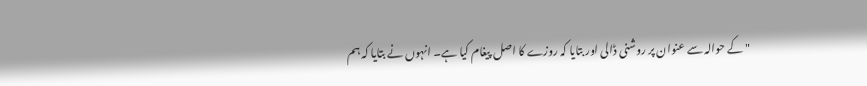" کے حوالہ سے عنوان پر روشنی ڈالی اور بتایا کہ روزے کا اصل پیغام کیا ہے۔ انہوں نے بتایا کہ ہم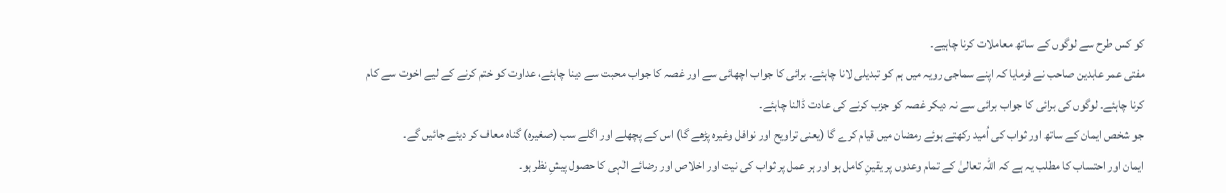کو کس طرح سے لوگوں کے ساتھ معاملات کرنا چاہیے۔
مفتی عمر عابدین صاحب نے فرمایا کہ اپنے سماجی رویہ میں ہم کو تبدیلی لانا چاہئے۔ برائی کا جواب اچھائی سے اور غصہ کا جواب محبت سے دینا چاہئے، عداوت کو ختم کرنے کے لیے اخوت سے کام کرنا چاہئے۔ لوگوں کی برائی کا جواب برائی سے نہ دیکر غصہ کو جزب کرنے کی عادت ڈالنا چاہئے۔
جو شخص ایمان کے ساتھ اور ثواب کی اُمید رکھتے ہوئے رمضان میں قیام کرے گا (یعنی تراویح اور نوافل وغیرہ پڑھے گا) اس کے پچھلے اور اگلے سب (صغیرہ) گناہ معاف کر دیئے جائیں گے۔
ایمان اور احتساب کا مطلب یہ ہے کہ اللہ تعالیٰ کے تمام وعدوں پر یقینِ کامل ہو اور ہر عمل پر ثواب کی نیت اور اخلاص اور رضائے الٰہی کا حصول پیشِ نظر ہو۔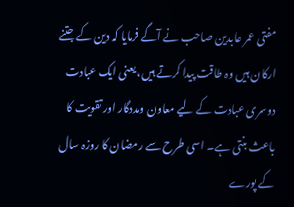مفتی عمر عابدین صاحب نے آگے فرمایا کہ دین کے جتنے ارکان ہیں وہ طاقت پیدا کرتے ہیں، یعنی ایک عبادت دوسری عبادت کے لیے معاون ومددگار اور تقویت کا باعث بنتی ہے۔ اسی طرح سے رمضان کا روزہ سال کے پورے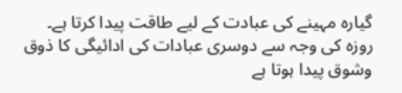گیارہ مہینے کی عبادت کے لیے طاقت پیدا کرتا ہے۔
روزہ کی وجہ سے دوسری عبادات کی ادائیگی کا ذوق وشوق پیدا ہوتا ہے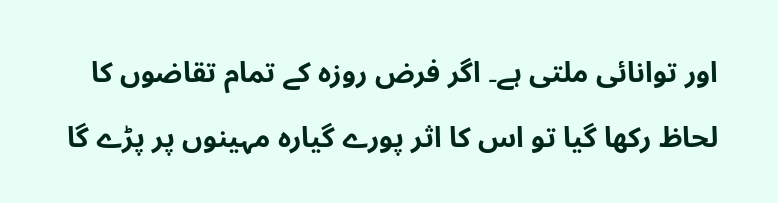اور توانائی ملتی ہے۔ اگر فرض روزہ کے تمام تقاضوں کا لحاظ رکھا گیا تو اس کا اثر پورے گیارہ مہینوں پر پڑے گا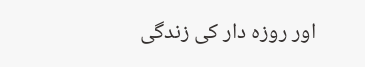اور روزہ دار کی زندگی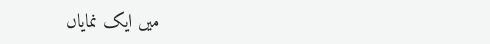میں ایک نمایاں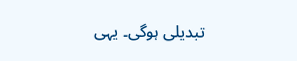تبدیلی ہوگی۔ یہی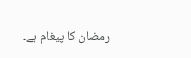رمضان کا پیغام ہے۔